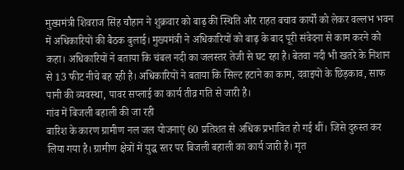मुख्यमंत्री शिवराज सिंह चौहान ने शुक्रवार को बाढ़ की स्थिति और राहत बचाव कार्यों को लेकर वल्लभ भवन में अधिकारियों की बैठक बुलाई। मुख्यमंत्री ने अधिकारियों को बाढ़ के बाद पूरी संवेदना से काम करने को कहा। अधिकारियों ने बताया कि चंबल नदी का जलस्तर तेजी से घट रहा है। बेतवा नदी भी खतरे के निशान से 13 फीट नीचे बह रही है। अधिकारियों ने बताया कि सिल्ट हटाने का काम, दवाइयों के छिड़काव, साफ पानी की व्यवस्था, पावर सप्लाई का कार्य तीव्र गति से जारी है।
गांव में बिजली बहाली की जा रही
बारिश के कारण ग्रामीण नल जल योजनाएं 60 प्रतिशत से अधिक प्रभावित हो गई थीं। जिसे दुरुस्त कर लिया गया है। ग्रामीण क्षेत्रों में युद्ध स्तर पर बिजली बहाली का कार्य जारी है। मृत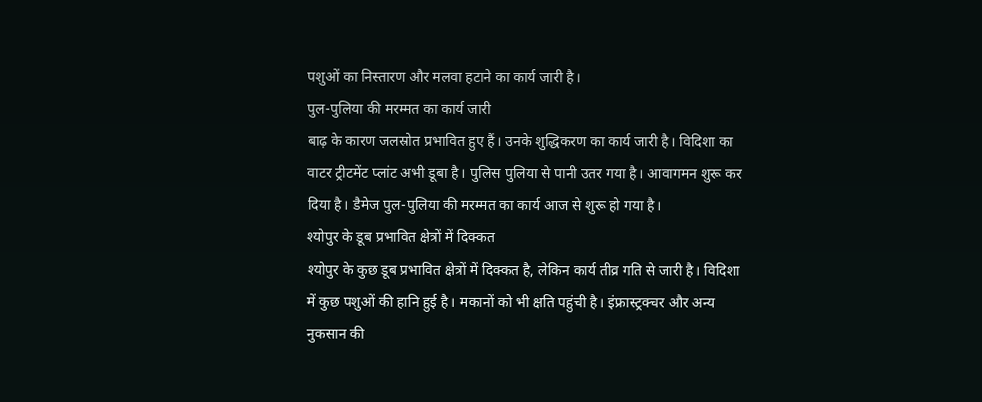पशुओं का निस्तारण और मलवा हटाने का कार्य जारी है।
पुल-पुलिया की मरम्मत का कार्य जारी
बाढ़ के कारण जलस्रोत प्रभावित हुए हैं। उनके शुद्धिकरण का कार्य जारी है। विदिशा का वाटर ट्रीटमेंट प्लांट अभी डूबा है। पुलिस पुलिया से पानी उतर गया है। आवागमन शुरू कर दिया है। डैमेज पुल-पुलिया की मरम्मत का कार्य आज से शुरू हो गया है।
श्योपुर के डूब प्रभावित क्षेत्रों में दिक्कत
श्योपुर के कुछ डूब प्रभावित क्षेत्रों में दिक्कत है, लेकिन कार्य तीव्र गति से जारी है। विदिशा में कुछ पशुओं की हानि हुई है। मकानों को भी क्षति पहुंची है। इंफ्रास्ट्रक्चर और अन्य नुकसान की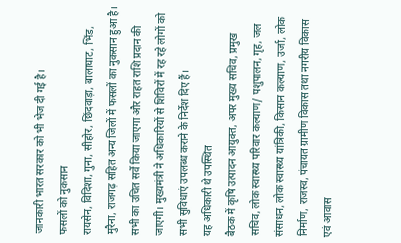जानकारी भारत सरकार को भी भेज दी गई है।
फसलों को नुकसान
रायसेन, विदिशा, गुना, सीहोर, छिंदवाड़ा, बालाघाट, भिंड, मुरैना, राजगढ़ सहित अन्य जिलों में फसलों का नुकसान हुआ है। सभी का उचित सर्वे किया जाएगा और राहत राशि प्रदान की जाएगी। मुख्यमंत्री ने अधिकारियों से शिविरों में रह रहे लोगों को सभी सुविधाएं उपलब्ध कराने के निर्देश दिए हैं।
यह अधिकारी थे उपस्थित
बैठक में कृषि उत्पादन आयुक्त, अपर मुख्य सचिव, प्रमुख सचिव, लोक स्वास्थ्य परिवार कल्याण/ पशुपालन, गृह, जल संसाधन, लोक स्वास्थ्य यांत्रिकी, किसान कल्याण, उर्जा, लोक निर्माण, राजस्व, पंचायत ग्रामीण विकास तथा नगरीय विकास एवं आवास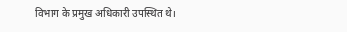विभाग के प्रमुख अधिकारी उपस्थित थे।